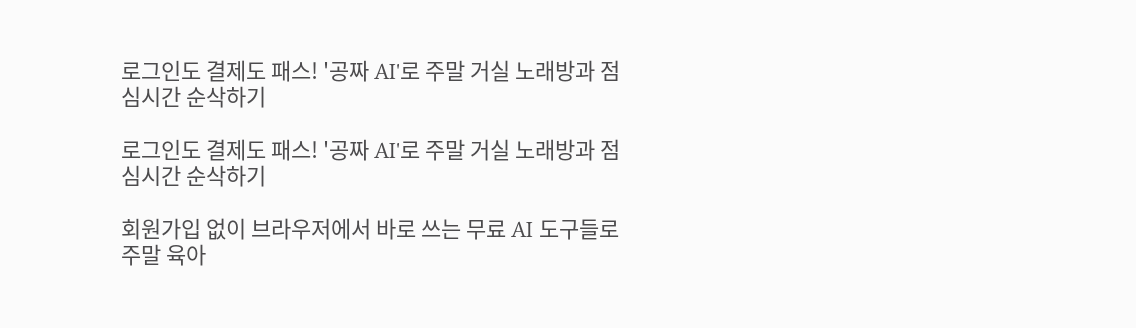로그인도 결제도 패스! '공짜 AI'로 주말 거실 노래방과 점심시간 순삭하기

로그인도 결제도 패스! '공짜 AI'로 주말 거실 노래방과 점심시간 순삭하기

회원가입 없이 브라우저에서 바로 쓰는 무료 AI 도구들로 주말 육아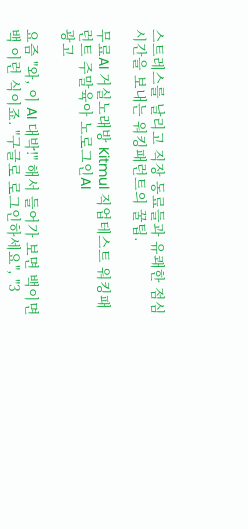스트레스를 날리고 직장 동료들과 유쾌한 점심시간을 보내는 워킹패런트의 꿀팁.

무료AI 거실노래방 Kitmul 직업테스트 워킹패런트 주말육아 노로그인AI
광고

요즘 "와, 이 AI 대박!" 해서 들어가 보면 백이면 백 이런 식이죠. "구글로 로그인하세요", "3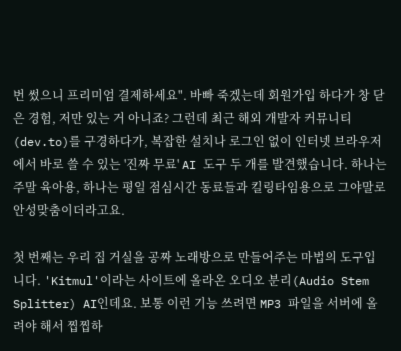번 썼으니 프리미엄 결제하세요". 바빠 죽겠는데 회원가입 하다가 창 닫은 경험, 저만 있는 거 아니죠? 그런데 최근 해외 개발자 커뮤니티(dev.to)를 구경하다가, 복잡한 설치나 로그인 없이 인터넷 브라우저에서 바로 쓸 수 있는 '진짜 무료' AI 도구 두 개를 발견했습니다. 하나는 주말 육아용, 하나는 평일 점심시간 동료들과 킬링타임용으로 그야말로 안성맞춤이더라고요.

첫 번째는 우리 집 거실을 공짜 노래방으로 만들어주는 마법의 도구입니다. 'Kitmul'이라는 사이트에 올라온 오디오 분리(Audio Stem Splitter) AI인데요. 보통 이런 기능 쓰려면 MP3 파일을 서버에 올려야 해서 찝찝하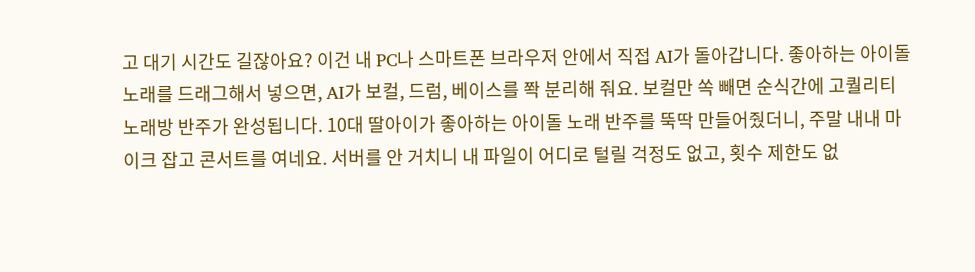고 대기 시간도 길잖아요? 이건 내 PC나 스마트폰 브라우저 안에서 직접 AI가 돌아갑니다. 좋아하는 아이돌 노래를 드래그해서 넣으면, AI가 보컬, 드럼, 베이스를 쫙 분리해 줘요. 보컬만 쏙 빼면 순식간에 고퀄리티 노래방 반주가 완성됩니다. 10대 딸아이가 좋아하는 아이돌 노래 반주를 뚝딱 만들어줬더니, 주말 내내 마이크 잡고 콘서트를 여네요. 서버를 안 거치니 내 파일이 어디로 털릴 걱정도 없고, 횟수 제한도 없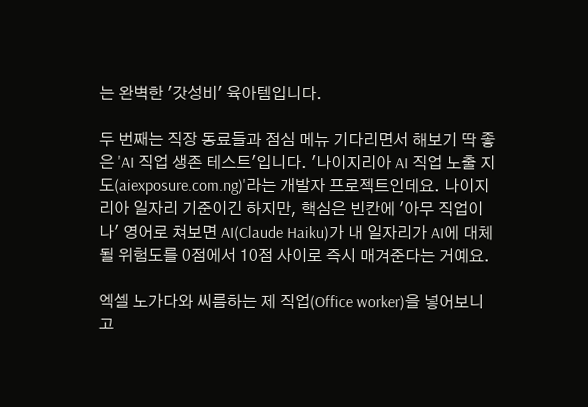는 완벽한 '갓성비' 육아템입니다.

두 번째는 직장 동료들과 점심 메뉴 기다리면서 해보기 딱 좋은 'AI 직업 생존 테스트'입니다. '나이지리아 AI 직업 노출 지도(aiexposure.com.ng)'라는 개발자 프로젝트인데요. 나이지리아 일자리 기준이긴 하지만, 핵심은 빈칸에 '아무 직업이나' 영어로 쳐보면 AI(Claude Haiku)가 내 일자리가 AI에 대체될 위험도를 0점에서 10점 사이로 즉시 매겨준다는 거예요.

엑셀 노가다와 씨름하는 제 직업(Office worker)을 넣어보니 고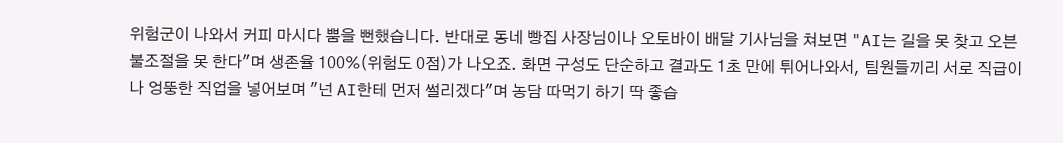위험군이 나와서 커피 마시다 뿜을 뻔했습니다. 반대로 동네 빵집 사장님이나 오토바이 배달 기사님을 쳐보면 "AI는 길을 못 찾고 오븐 불조절을 못 한다"며 생존율 100%(위험도 0점)가 나오죠. 화면 구성도 단순하고 결과도 1초 만에 튀어나와서, 팀원들끼리 서로 직급이나 엉뚱한 직업을 넣어보며 "넌 AI한테 먼저 썰리겠다"며 농담 따먹기 하기 딱 좋습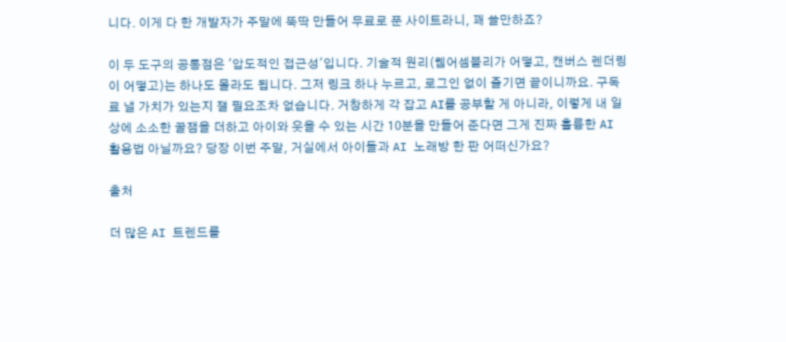니다. 이게 다 한 개발자가 주말에 뚝딱 만들어 무료로 푼 사이트라니, 꽤 쓸만하죠?

이 두 도구의 공통점은 '압도적인 접근성'입니다. 기술적 원리(웹어셈블리가 어떻고, 캔버스 렌더링이 어떻고)는 하나도 몰라도 됩니다. 그저 링크 하나 누르고, 로그인 없이 즐기면 끝이니까요. 구독료 낼 가치가 있는지 잴 필요조차 없습니다. 거창하게 각 잡고 AI를 공부할 게 아니라, 이렇게 내 일상에 소소한 꿀잼을 더하고 아이와 웃을 수 있는 시간 10분을 만들어 준다면 그게 진짜 훌륭한 AI 활용법 아닐까요? 당장 이번 주말, 거실에서 아이들과 AI 노래방 한 판 어떠신가요?

출처

더 많은 AI 트렌드를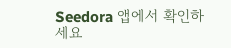Seedora 앱에서 확인하세요